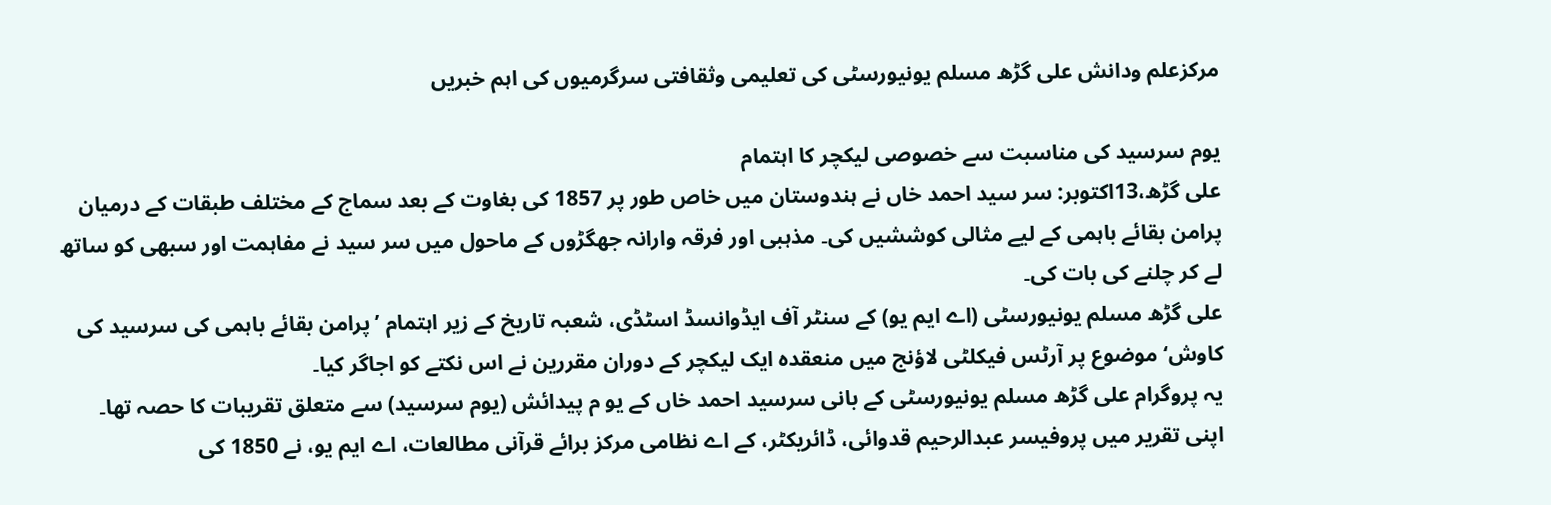مرکزعلم ودانش علی گڑھ مسلم یونیورسٹی کی تعلیمی وثقافتی سرگرمیوں کی اہم خبریں

یوم سرسید کی مناسبت سے خصوصی لیکچر کا اہتمام
علی گڑھ،13اکتوبر: سر سید احمد خاں نے ہندوستان میں خاص طور پر 1857 کی بغاوت کے بعد سماج کے مختلف طبقات کے درمیان پرامن بقائے باہمی کے لیے مثالی کوششیں کی۔ مذہبی اور فرقہ وارانہ جھگڑوں کے ماحول میں سر سید نے مفاہمت اور سبھی کو ساتھ لے کر چلنے کی بات کی۔
علی گڑھ مسلم یونیورسٹی (اے ایم یو) کے سنٹر آف ایڈوانسڈ اسٹڈی، شعبہ تاریخ کے زیر اہتمام ’پرامن بقائے باہمی کی سرسید کی کاوش‘ موضوع پر آرٹس فیکلٹی لاؤنج میں منعقدہ ایک لیکچر کے دوران مقررین نے اس نکتے کو اجاگر کیا۔
یہ پروگرام علی گڑھ مسلم یونیورسٹی کے بانی سرسید احمد خاں کے یو م پیدائش (یوم سرسید) سے متعلق تقریبات کا حصہ تھا۔
اپنی تقریر میں پروفیسر عبدالرحیم قدوائی، ڈائریکٹر، کے اے نظامی مرکز برائے قرآنی مطالعات، اے ایم یو، نے 1850 کی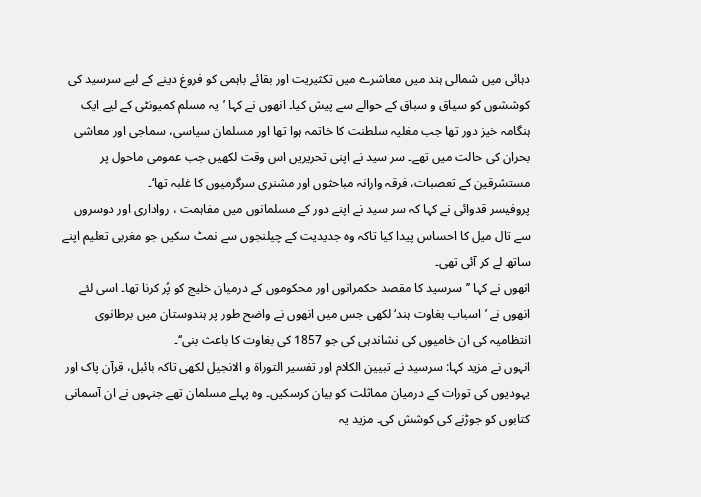دہائی میں شمالی ہند میں معاشرے میں تکثیریت اور بقائے باہمی کو فروغ دینے کے لیے سرسید کی کوششوں کو سیاق و سباق کے حوالے سے پیش کیا۔ انھوں نے کہا ’یہ مسلم کمیونٹی کے لیے ایک ہنگامہ خیز دور تھا جب مغلیہ سلطنت کا خاتمہ ہوا تھا اور مسلمان سیاسی، سماجی اور معاشی بحران کی حالت میں تھے۔ سر سید نے اپنی تحریریں اس وقت لکھیں جب عمومی ماحول پر مستشرقین کے تعصبات، فرقہ وارانہ مباحثوں اور مشنری سرگرمیوں کا غلبہ تھا‘۔
پروفیسر قدوائی نے کہا کہ سر سید نے اپنے دور کے مسلمانوں میں مفاہمت ، رواداری اور دوسروں سے تال میل کا احساس پیدا کیا تاکہ وہ جدیدیت کے چیلنجوں سے نمٹ سکیں جو مغربی تعلیم اپنے ساتھ لے کر آئی تھی۔
انھوں نے کہا ’’سرسید کا مقصد حکمرانوں اور محکوموں کے درمیان خلیج کو پُر کرنا تھا۔ اسی لئے انھوں نے ’اسباب بغاوت ہند‘ لکھی جس میں انھوں نے واضح طور پر ہندوستان میں برطانوی انتظامیہ کی ان خامیوں کی نشاندہی کی جو 1857 کی بغاوت کا باعث بنی‘‘۔
انہوں نے مزید کہا: سرسید نے تبیین الکلام اور تفسیر التوراۃ و الانجیل لکھی تاکہ بائبل، قرآن پاک اور یہودیوں کی تورات کے درمیان مماثلت کو بیان کرسکیں۔ وہ پہلے مسلمان تھے جنہوں نے ان آسمانی کتابوں کو جوڑنے کی کوشش کی۔ مزید یہ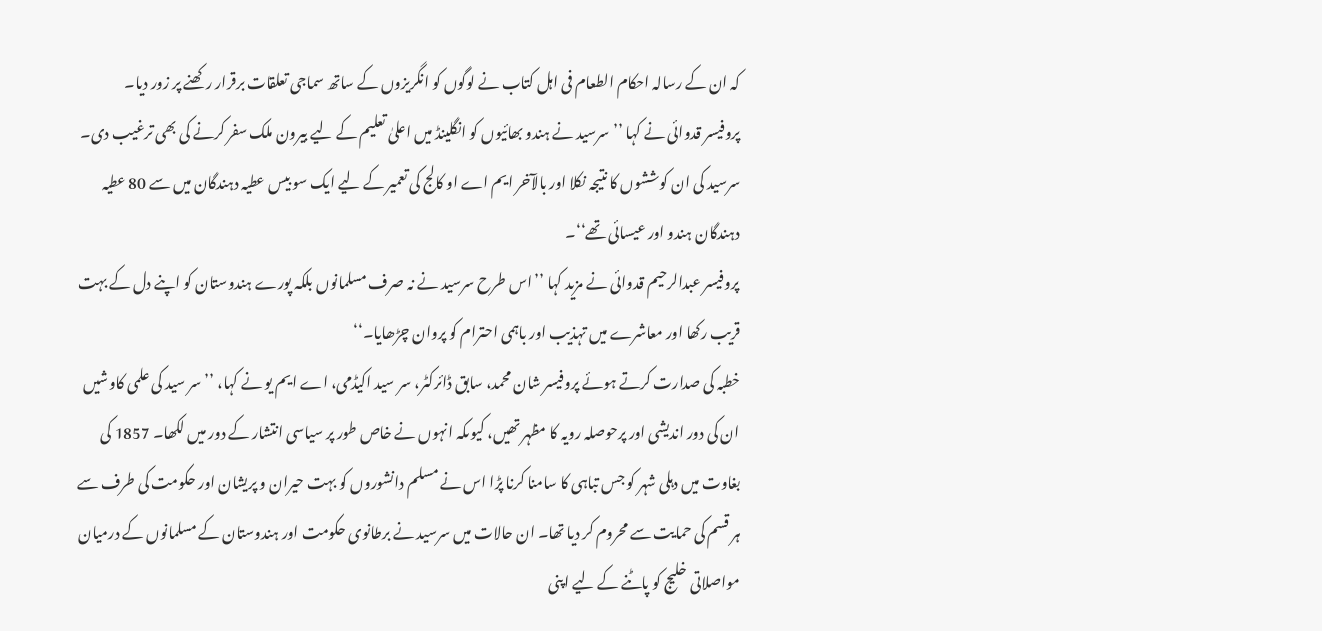کہ ان کے رسالہ احکام الطعام فی اہل کتاب نے لوگوں کو انگریزوں کے ساتھ سماجی تعلقات برقرار رکھنے پر زور دیا۔
پروفیسر قدوائی نے کہا ’’سرسید نے ہندو بھائیوں کو انگلینڈ میں اعلیٰ تعلیم کے لیے بیرون ملک سفر کرنے کی بھی ترغیب دی۔ سرسید کی ان کوششوں کا نتیجہ نکلا اور بالآخر ایم اے او کالج کی تعمیر کے لیے ایک سو بیس عطیہ دہندگان میں سے 80 عطیہ دہندگان ہندو اور عیسائی تھے‘‘۔
پروفیسر عبدالرحیم قدوائی نے مزید کہا ’’اس طرح سرسید نے نہ صرف مسلمانوں بلکہ پورے ہندوستان کو اپنے دل کے بہت قریب رکھا اور معاشرے میں تہذیب اور باہمی احترام کو پروان چڑھایا۔‘‘
خطبہ کی صدارت کرتے ہوئے پروفیسر شان محمد، سابق ڈائرکٹر، سر سید اکیڈمی، اے ایم یو نے کہا، ’’سر سید کی علمی کاوشیں ان کی دور اندیشی اور پرحوصلہ رویہ کا مظہر تھیں، کیوںکہ انہوں نے خاص طور پر سیاسی انتشار کے دور میں لکھا۔ 1857 کی بغاوت میں دہلی شہر کو جس تباہی کا سامنا کرنا پڑا اس نے مسلم دانشوروں کو بہت حیران و پریشان اور حکومت کی طرف سے ہر قسم کی حمایت سے محروم کر دیا تھا۔ ان حالات میں سرسید نے برطانوی حکومت اور ہندوستان کے مسلمانوں کے درمیان مواصلاتی خلیج کو پاٹنے کے لیے اپنی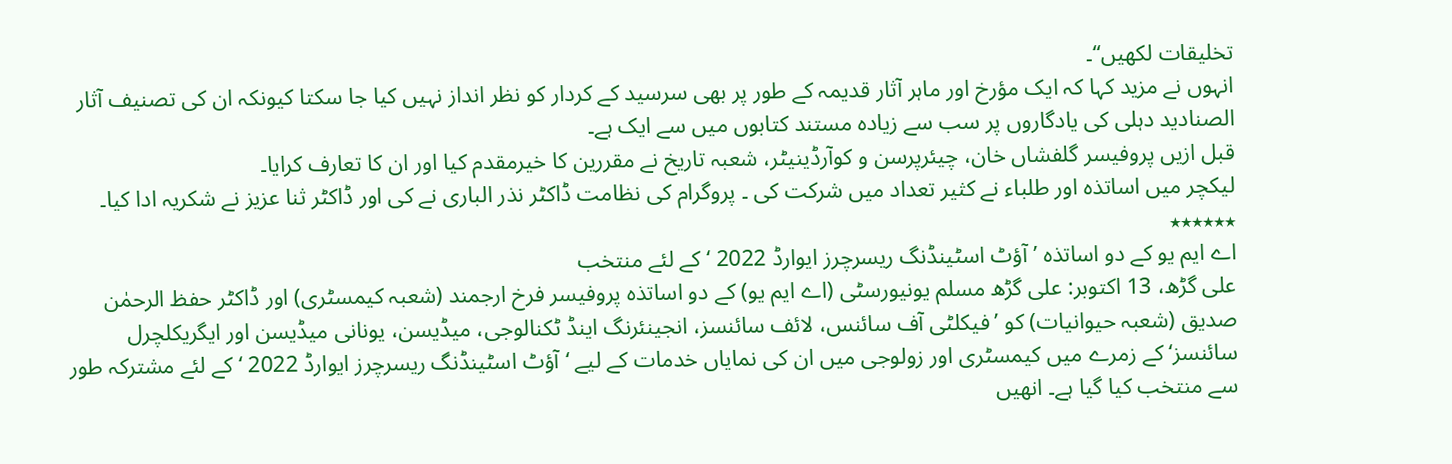تخلیقات لکھیں‘‘۔
انہوں نے مزید کہا کہ ایک مؤرخ اور ماہر آثار قدیمہ کے طور پر بھی سرسید کے کردار کو نظر انداز نہیں کیا جا سکتا کیونکہ ان کی تصنیف آثار الصنادید دہلی کی یادگاروں پر سب سے زیادہ مستند کتابوں میں سے ایک ہے۔
قبل ازیں پروفیسر گلفشاں خان، چیئرپرسن و کوآرڈینیٹر، شعبہ تاریخ نے مقررین کا خیرمقدم کیا اور ان کا تعارف کرایا۔
لیکچر میں اساتذہ اور طلباء نے کثیر تعداد میں شرکت کی ۔ پروگرام کی نظامت ڈاکٹر نذر الباری نے کی اور ڈاکٹر ثنا عزیز نے شکریہ ادا کیا۔
٭٭٭٭٭٭
اے ایم یو کے دو اساتذہ ’آؤٹ اسٹینڈنگ ریسرچرز ایوارڈ 2022 ‘ کے لئے منتخب
علی گڑھ، 13 اکتوبر: علی گڑھ مسلم یونیورسٹی (اے ایم یو) کے دو اساتذہ پروفیسر فرخ ارجمند (شعبہ کیمسٹری) اور ڈاکٹر حفظ الرحمٰن صدیق (شعبہ حیوانیات) کو ’فیکلٹی آف سائنس، لائف سائنسز، انجینئرنگ اینڈ ٹکنالوجی، میڈیسن، یونانی میڈیسن اور ایگریکلچرل سائنسز‘ کے زمرے میں کیمسٹری اور زولوجی میں ان کی نمایاں خدمات کے لیے ‘آؤٹ اسٹینڈنگ ریسرچرز ایوارڈ 2022 ‘ کے لئے مشترکہ طور سے منتخب کیا گیا ہے۔ انھیں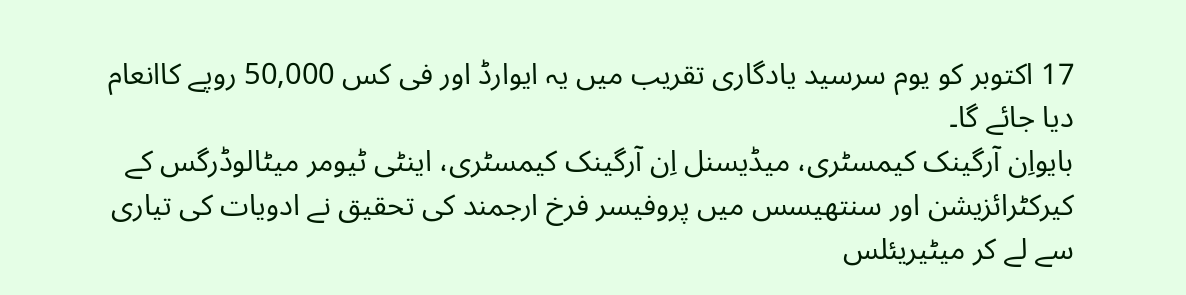17 اکتوبر کو یوم سرسید یادگاری تقریب میں یہ ایوارڈ اور فی کس 50,000 روپے کاانعام دیا جائے گا۔
بایواِن آرگینک کیمسٹری، میڈیسنل اِن آرگینک کیمسٹری، اینٹی ٹیومر میٹالوڈرگس کے کیرکٹرائزیشن اور سنتھیسس میں پروفیسر فرخ ارجمند کی تحقیق نے ادویات کی تیاری سے لے کر میٹیریئلس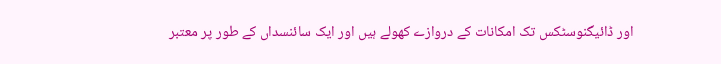اور ڈائیگنوسٹکس تک امکانات کے دروازے کھولے ہیں اور ایک سائنسداں کے طور پر معتبر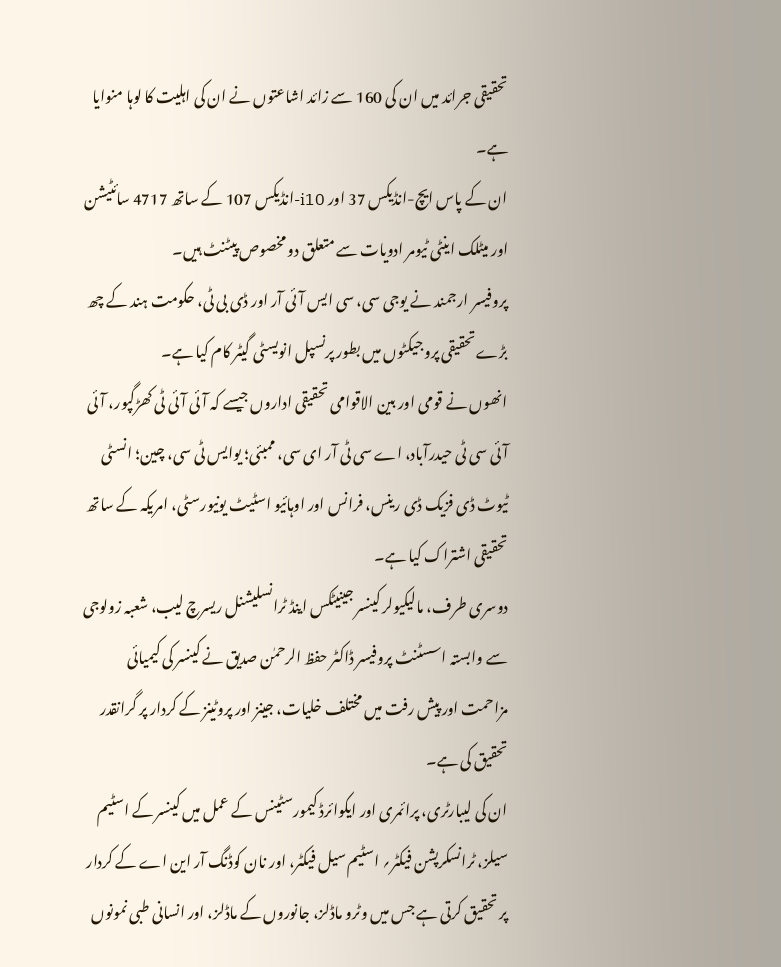تحقیقی جرائد میں ان کی 160 سے زائد اشاعتوں نے ان کی اہلیت کا لوہا منوایا ہے۔
ان کے پاس ایچ-انڈیکس 37 اور i10-انڈیکس 107 کے ساتھ 4717 سائٹیشن اور میٹلک اینٹی ٹیومر ادویات سے متعلق دو مخصوص پیٹنٹ ہیں۔
پروفیسر ارجمند نے یوجی سی، سی ایس آئی آر اور ڈی بی ٹی، حکومت ہند کے چھ بڑے تحقیقی پروجیکٹوں میں بطور پرنسپل انویسٹی گیٹر کام کیا ہے۔
انھوں نے قومی اور بین الاقوامی تحقیقی اداروں جیسے کہ آئی آئی ٹی کھڑگپور، آئی آئی سی ٹی حیدرآباد، اے سی ٹی آر ای سی، ممبئی؛ یوایس ٹی سی، چین؛ انسٹی ٹیوٹ ڈی فزیک ڈی رینس، فرانس اور اوہائیو اسٹیٹ یونیورسٹی، امریکہ کے ساتھ تحقیقی اشتراک کیا ہے۔
دوسری طرف، مالیکیولر کینسر جینیٹکس اینڈ ٹرانسلیشنل ریسرچ لیب، شعبہ زولوجی سے وابستہ اسسٹنٹ پروفیسر ڈاکٹر حفظ الرحمٰن صدیق نے کینسر کی کیمیائی مزاحمت اور پیش رفت میں مختلف خلیات، جینز اور پروٹینز کے کردار پر گرانقدر تحقیق کی ہے۔
ان کی لیبارٹری، پرائمری اور ایکوائرڈ کیمورسٹینس کے عمل میں کینسر کے اسٹیم سیلز، ٹرانسکرپشن فیکٹر؍ اسٹیم سیل فیکٹر، اور نان کوڈنگ آر این اے کے کردار پر تحقیق کرتی ہے جس میں وٹرو ماڈلز، جانوروں کے ماڈلز، اور انسانی طبی نمونوں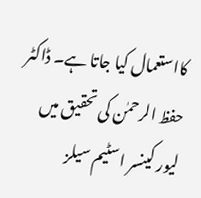کااستعمال کیا جاتا ہے۔ ڈاکٹر حفظ الرحمٰن کی تحقیق میں لیور کینسر اسٹیم سیلز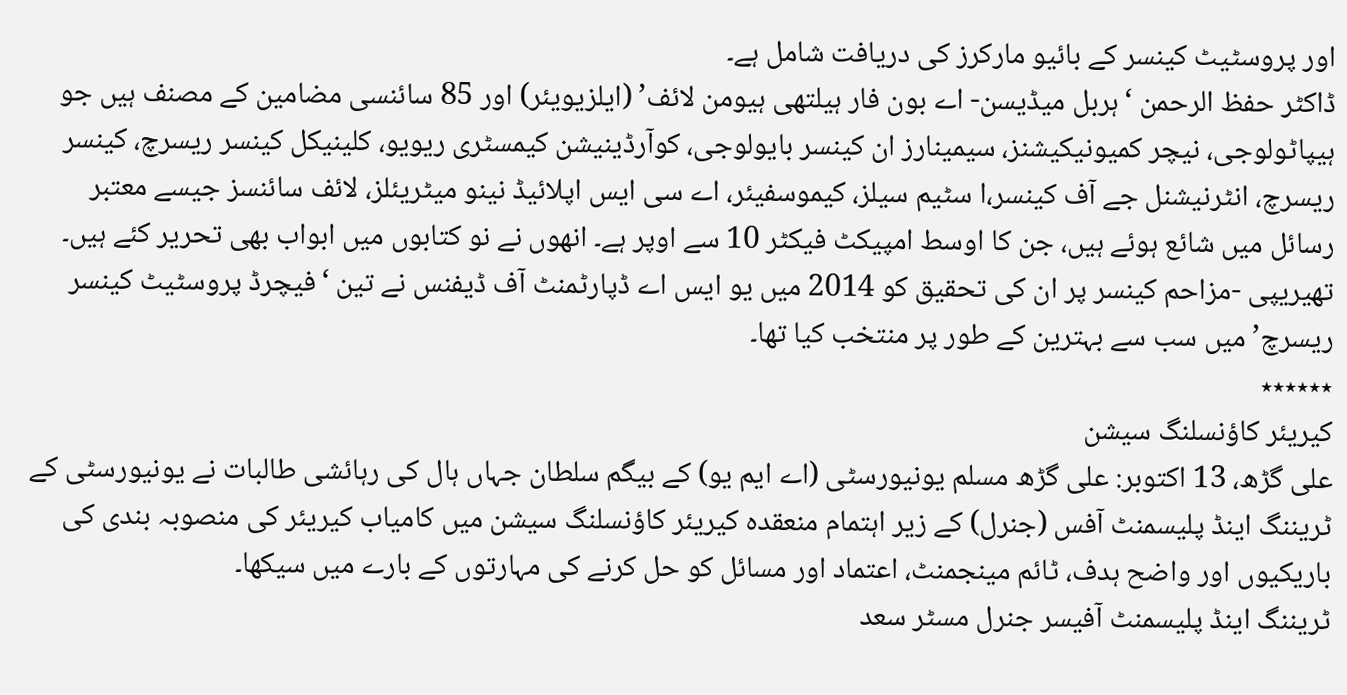اور پروسٹیٹ کینسر کے بائیو مارکرز کی دریافت شامل ہے۔
ڈاکٹر حفظ الرحمن ‘ہربل میڈیسن- اے بون فار ہیلتھی ہیومن لائف’ (ایلزیویئر) اور 85 سائنسی مضامین کے مصنف ہیں جو ہیپاٹولوجی، نیچر کمیونیکیشنز، سیمینارز ان کینسر بایولوجی، کوآرڈینیشن کیمسٹری ریویو، کلینیکل کینسر ریسرچ، کینسر ریسرچ، انٹرنیشنل جے آف کینسر،ا سٹیم سیلز، کیموسفیئر، اے سی ایس اپلائیڈ نینو میٹریئلز، لائف سائنسز جیسے معتبر رسائل میں شائع ہوئے ہیں، جن کا اوسط امپیکٹ فیکٹر 10 سے اوپر ہے۔ انھوں نے نو کتابوں میں ابواب بھی تحریر کئے ہیں۔
تھیریپی -مزاحم کینسر پر ان کی تحقیق کو 2014 میں یو ایس اے ڈپارٹمنٹ آف ڈیفنس نے تین ‘فیچرڈ پروسٹیٹ کینسر ریسرچ’ میں سب سے بہترین کے طور پر منتخب کیا تھا۔
٭٭٭٭٭٭
کیریئر کاؤنسلنگ سیشن
علی گڑھ، 13 اکتوبر: علی گڑھ مسلم یونیورسٹی (اے ایم یو) کے بیگم سلطان جہاں ہال کی رہائشی طالبات نے یونیورسٹی کے ٹریننگ اینڈ پلیسمنٹ آفس (جنرل) کے زیر اہتمام منعقدہ کیریئر کاؤنسلنگ سیشن میں کامیاب کیریئر کی منصوبہ بندی کی باریکیوں اور واضح ہدف، ٹائم مینجمنٹ، اعتماد اور مسائل کو حل کرنے کی مہارتوں کے بارے میں سیکھا۔
ٹریننگ اینڈ پلیسمنٹ آفیسر جنرل مسٹر سعد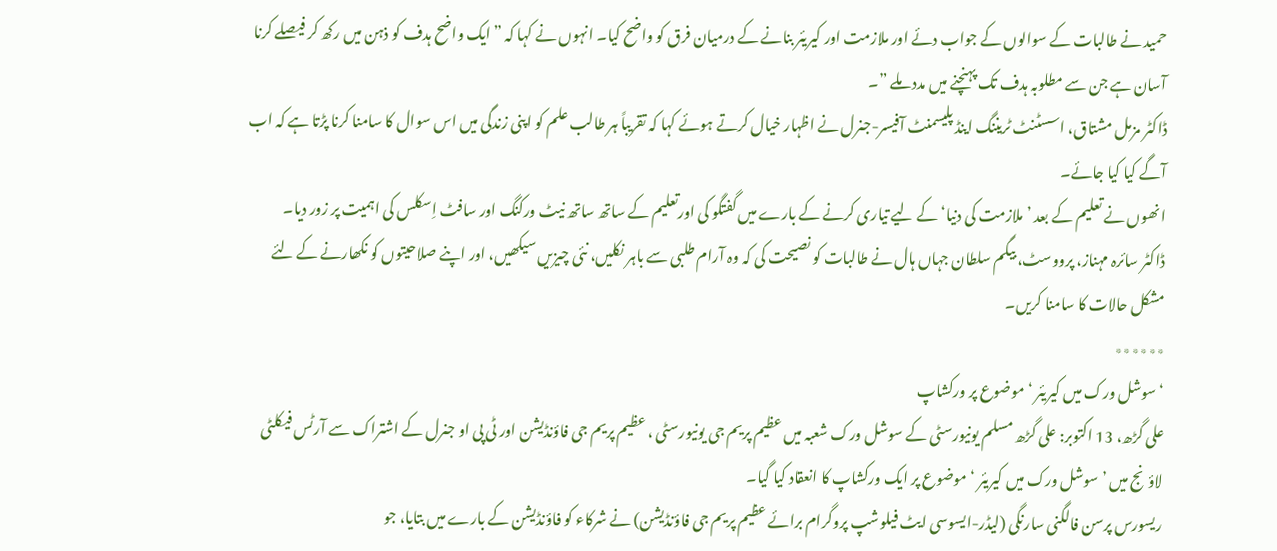حمید نے طالبات کے سوالوں کے جواب دئے اور ملازمت اور کیریئر بنانے کے درمیان فرق کو واضح کیا۔ انہوں نے کہا کہ ”ایک واضح ہدف کو ذہن میں رکھ کر فیصلے کرنا آسان ہے جن سے مطلوبہ ہدف تک پہنچنے میں مدد ملے ”۔
ڈاکٹر مزمل مشتاق، اسسٹنٹ ٹریننگ اینڈ پلیسمنٹ آفیسر-جنرل نے اظہار خیال کرتے ہوئے کہا کہ تقریباً ہر طالب علم کو اپنی زندگی میں اس سوال کا سامنا کرنا پڑتا ہے کہ اب آگے کیا کیا جائے۔
انھوں نے تعلیم کے بعد ’ملازمت کی دنیا‘کے لیے تیاری کرنے کے بارے میں گفتگو کی اورتعلیم کے ساتھ ساتھ نیٹ ورکنگ اور سافٹ اِسکلس کی اہمیت پر زور دیا۔
ڈاکٹر سائرہ مہناز، پرووسٹ، بیگم سلطان جہاں ہال نے طالبات کو نصیحت کی کہ وہ آرام طلبی سے باہر نکلیں، نئی چیزیں سیکھیں، اور اپنے صلاحیتوں کو نکھارنے کے لئے مشکل حالات کا سامنا کریں۔
٭٭٭٭٭٭
‘سوشل ورک میں کیریئر ‘ موضوع پر ورکشاپ
علی گڑھ، 13 اکتوبر: علی گڑھ مسلم یونیورسٹی کے سوشل ورک شعبہ میں عظیم پریم جی یونیورسٹی ، عظیم پریم جی فاؤنڈیشن اور ٹی پی او جنرل کے اشتراک سے آرٹس فیکلٹی لاؤنج میں ’سوشل ورک میں کیریئر ‘ موضوع پر ایک ورکشاپ کا انعقاد کیا گیا۔
ریسورس پرسن فالگنی سارنگی (لیڈر-ایسوسی ایٹ فیلوشپ پروگرام برائے عظیم پریم جی فاؤنڈیشن) نے شرکاء کو فاؤنڈیشن کے بارے میں بتایا، جو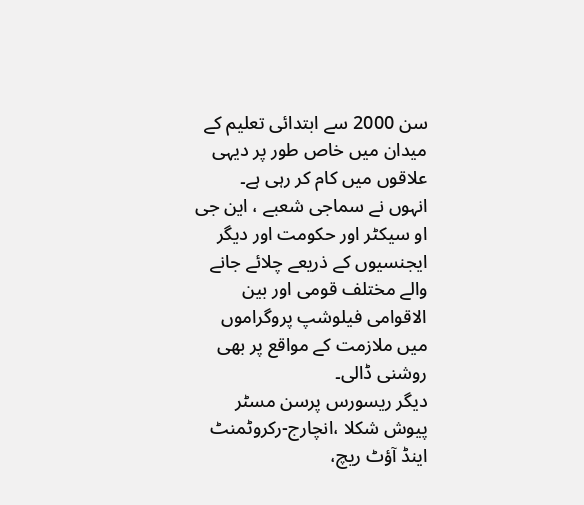سن 2000 سے ابتدائی تعلیم کے میدان میں خاص طور پر دیہی علاقوں میں کام کر رہی ہے۔
انہوں نے سماجی شعبے ، این جی او سیکٹر اور حکومت اور دیگر ایجنسیوں کے ذریعے چلائے جانے والے مختلف قومی اور بین الاقوامی فیلوشپ پروگراموں میں ملازمت کے مواقع پر بھی روشنی ڈالی۔
دیگر ریسورس پرسن مسٹر پیوش شکلا ،انچارج-رکروٹمنٹ اینڈ آؤٹ ریچ،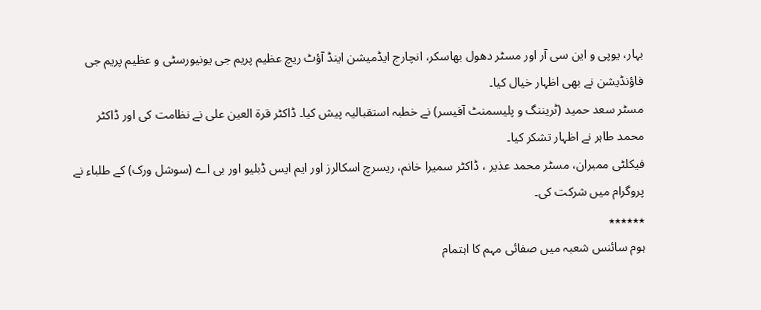بہار، یوپی و این سی آر اور مسٹر دھول بھاسکر، انچارج ایڈمیشن اینڈ آؤٹ ریچ عظیم پریم جی یونیورسٹی و عظیم پریم جی فاؤنڈیشن نے بھی اظہار خیال کیا۔
مسٹر سعد حمید (ٹریننگ و پلیسمنٹ آفیسر) نے خطبہ استقبالیہ پیش کیا۔ ڈاکٹر قرۃ العین علی نے نظامت کی اور ڈاکٹر محمد طاہر نے اظہار تشکر کیا۔
فیکلٹی ممبران، مسٹر محمد عذیر ، ڈاکٹر سمیرا خانم، ریسرچ اسکالرز اور ایم ایس ڈبلیو اور بی اے (سوشل ورک) کے طلباء نے پروگرام میں شرکت کی۔
٭٭٭٭٭٭
ہوم سائنس شعبہ میں صفائی مہم کا اہتمام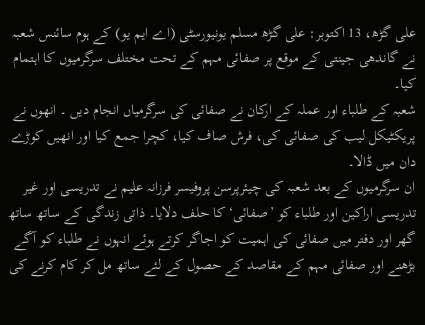علی گڑھ، 13 اکتوبر: علی گڑھ مسلم یونیورسٹی (اے ایم یو) کے ہوم سائنس شعبہ نے گاندھی جینتی کے موقع پر صفائی مہم کے تحت مختلف سرگرمیوں کا اہتمام کیا۔
شعبہ کے طلباء اور عملہ کے ارکان نے صفائی کی سرگرمیاں انجام دیں ۔ انھوں نے پریکٹیکل لیب کی صفائی کی، فرش صاف کیا، کچرا جمع کیا اور انھیں کوڑے دان میں ڈالا۔
ان سرگرمیوں کے بعد شعبہ کی چیئرپرسن پروفیسر فرزانہ علیم نے تدریسی اور غیر تدریسی اراکین اور طلباء کو ’صفائی‘ کا حلف دلایا۔ ذاتی زندگی کے ساتھ ساتھ گھر اور دفتر میں صفائی کی اہمیت کو اجاگر کرتے ہوئے انہوں نے طلباء کو آگے بڑھنے اور صفائی مہم کے مقاصد کے حصول کے لئے ساتھ مل کر کام کرنے کی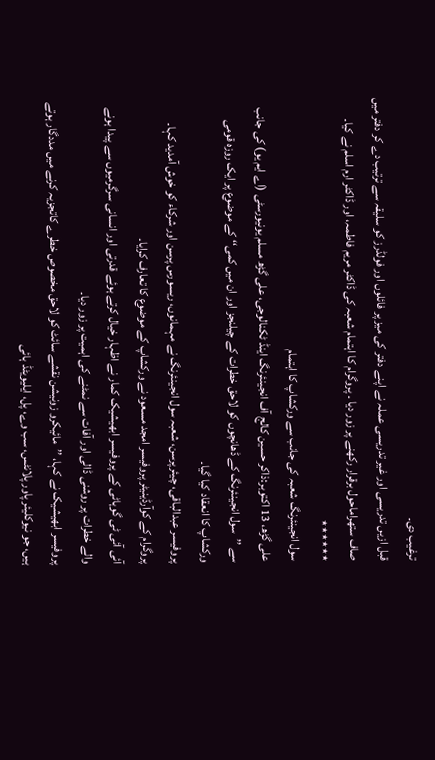ترغیب دی۔
قبل ازیں تدریسی اور غیر تدریسی عملہ نے اپنے دفتر کی میز پر فائلوں اور فولڈرز کو سلیقہ سے ترتیب دے کر دفتر میں صاف ستھراماحول برقرار رکھنے پر زور دیا ۔ پروگرام کا اہتمام شعبہ کی ڈاکٹر مریم فاطمہ، اور ڈاکٹر ارم اسلم نے کیا۔
٭٭٭٭٭٭
سول انجینئرنگ شعبہ کی جانب سے ورکشاپ کا اہتمام
علی گڑھ، 13 اکتوبر:ذاکر حسین کالج آف انجینئرنگ اینڈ ٹکنالوجی، علی گڑھ مسلم یونیورسٹی (اے ایم یو) کی جانب سے ’’سول انجینئرنگ کے ڈھانچوں کو لاحق خطرات کے چیلنجز اور ان میں کمی‘‘ کے موضوع پر ایک روزہ قومی ورکشاپ کا انعقاد کیا گیا۔
پروفیسر عبدالباقی، چیئرپرسن، شعبہ سول انجینئرنگ نے مہمانوں، ریسورس پرسن اور شرکاء کو خوش آمدید کہا۔ پروگرام کے کوآرڈینیٹر پروفیسر امجد مسعود نے ورکشاپ کے موضوع کا تعارف کرایا۔
آئی آئی ٹی گوہاٹی کے پروفیسر ابھیشیک کمار نے اظہار خیال کرتے ہوئے قدرتی اور انسانی سرگرمیوں سے پیدا ہونے والے خطرات پر روشنی ڈالی اور آفات سے نمٹنے کی اہمیت پر زور دیا۔
پروفیسر ابھیشیک نے کہا، ’’مائیکرو زونیشن نقشے سائٹ کو لاحق مخصوص خطرے کاتجزیہ کرنے میں مددگار ہوتے ہیں، جو نیوکلیئر پاور پلانٹس، سب وے، پل، ایلیویٹڈ ہائی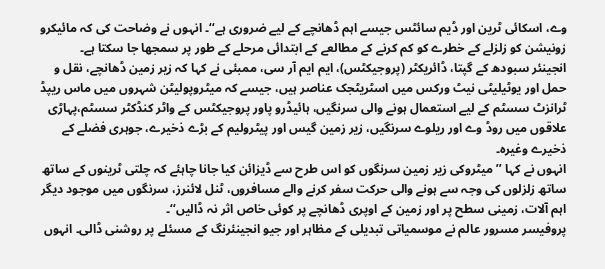وے، اسکائی ٹرین اور ڈیم سائٹس جیسے اہم ڈھانچے کے لیے ضروری ہے‘‘۔ انہوں نے وضاحت کی کہ مائیکرو زونیشن کو زلزلے کے خطرے کو کم کرنے کے مطالعے کے ابتدائی مرحلے کے طور پر سمجھا جا سکتا ہے۔
انجینئر سبودھ کے گپتا، ڈائریکٹر (پروجیکٹس)، ایم ایم آر سی، ممبئی نے کہا کہ زیر زمین ڈھانچے، نقل و حمل اور یوٹیلیٹی نیٹ ورکس میں اسٹریٹجک عناصر ہیں، جیسے کہ میٹروپولیٹن شہروں میں ماس ریپڈ ٹرانزٹ سسٹم کے لیے استعمال ہونے والی سرنگیں، ہائیڈرو پاور پروجیکٹس کے واٹر کنڈکٹر سسٹم،پہاڑی علاقوں میں روڈ وے اور ریلوے سرنگیں، زیر زمین گیس اور پیٹرولیم کے بڑے ذخیرے، جوہری فضلے کے ذخیرے وغیرہ۔
انہوں نے کہا ’’میٹروکی زیر زمین سرنگوں کو اس طرح سے ڈیزائن کیا جانا چاہئے کہ چلتی ٹرینوں کے ساتھ ساتھ زلزلوں کی وجہ سے ہونے والی حرکت سفر کرنے والے مسافروں، ٹنل لائنرز، سرنگوں میں موجود دیگر اہم آلات، زمینی سطح پر اور زمین کے اوپری ڈھانچے پر کوئی خاص اثر نہ ڈالیں‘‘۔
پروفیسر مسرور عالم نے موسمیاتی تبدیلی کے مظاہر اور جیو انجینئرنگ کے مسئلے پر روشنی ڈالی۔ انہوں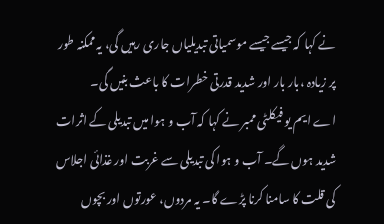نے کہا کہ جیسے جیسے موسمیاتی تبدیلیاں جاری رہیں گی، یہ ممکنہ طور پر زیادہ ،بار بار اور شدید قدرتی خطرات کا باعث بنیں گی۔
اے ایم یو فیکلٹی ممبر نے کہا کہ آب و ہوا میں تبدیلی کے اثرات شدید ہوں گے۔ آب و ہوا کی تبدیلی سے غربت اور غذائی اجلاس کی قلت کا سامنا کرنا پڑے گا۔ یہ مردوں، عورتوں اور بچوں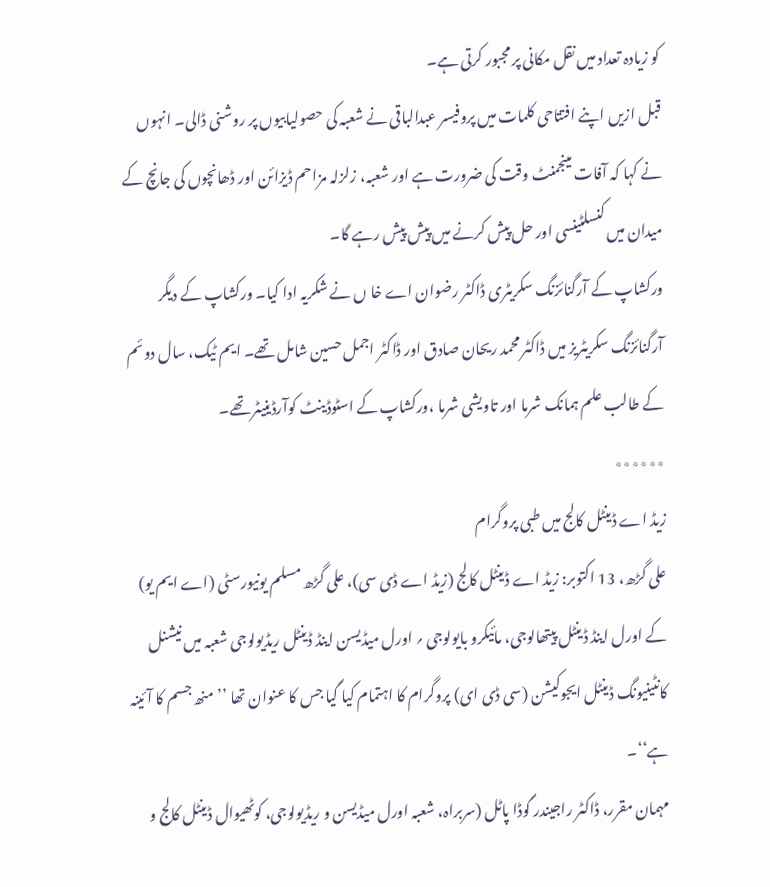کو زیادہ تعداد میں نقل مکانی پر مجبور کرتی ہے۔
قبل ازیں اپنے افتتاحی کلمات میں پروفیسر عبدالباقی نے شعبہ کی حصولیابیوں پر روشنی ڈالی۔ انہوں نے کہا کہ آفات مینجمنٹ وقت کی ضرورت ہے اور شعبہ، زلزلہ مزاحم ڈیزائن اور ڈھانچوں کی جانچ کے میدان میں کنسلٹینسی اور حل پیش کرنے میں پیش پیش رہے گا۔
ورکشاپ کے آرگنائزنگ سکریٹری ڈاکٹر رضوان اے خا ں نے شکریہ ادا کیا۔ ورکشاپ کے دیگر آرگنائزنگ سکریٹریز میں ڈاکٹر محمد ریحان صادق اور ڈاکٹر اجمل حسین شامل تھے۔ ایم ٹیک، سال دوئم کے طالب علم ہمانک شرما اور تاویشی شرما ،ورکشاپ کے اسٹوڈینٹ کوآرڈینیٹر تھے۔
٭٭٭٭٭٭
زیڈ اے ڈینٹل کالج میں طبی پروگرام
علی گڑھ، 13 اکتوبر: زیڈ اے ڈینٹل کالج (زیڈ اے ڈی سی)، علی گڑھ مسلم یونیورسٹی (اے ایم یو) کے اورل اینڈ ڈینٹل پیتھالوجی، مائیکرو بایولوجی ؍ اورل میڈیسن اینڈ ڈینٹل ریڈیولوجی شعبہ میں نیشنل کانٹینیونگ ڈینٹل ایجوکیشن (سی ڈی ای) پروگرام کا اہتمام کیا گیا جس کا عنوان تھا ’’منھ جسم کا آئینہ ہے‘‘۔
مہمان مقرر، ڈاکٹر راجیندر گوڈا پاٹل (سربراہ، شعبہ اورل میڈیسن و ریڈیولوجی، کوٹھیوال ڈینٹل کالج و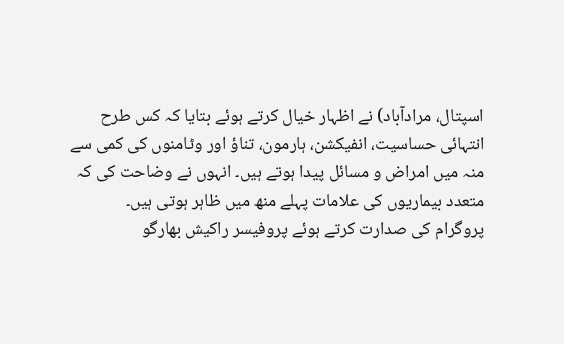اسپتال، مرادآباد) نے اظہار خیال کرتے ہوئے بتایا کہ کس طرح انتہائی حساسیت، انفیکشن، ہارمون، تناؤ اور وٹامنوں کی کمی سے منہ میں امراض و مسائل پیدا ہوتے ہیں۔ انہوں نے وضاحت کی کہ متعدد بیماریوں کی علامات پہلے منھ میں ظاہر ہوتی ہیں۔
پروگرام کی صدارت کرتے ہوئے پروفیسر راکیش بھارگو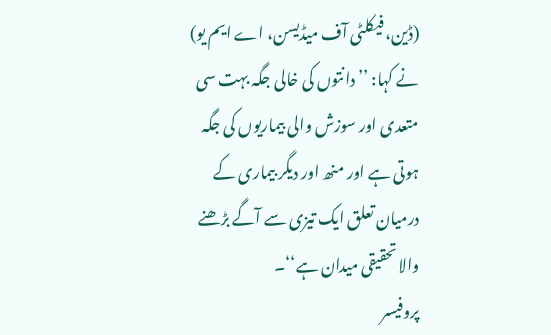(ڈین، فیکلٹی آف میڈیسن، اے ایم یو) نے کہا: ’’دانتوں کی خالی جگہ بہت سی متعدی اور سوزش والی بیماریوں کی جگہ ہوتی ہے اور منھ اور دیگر بیماری کے درمیان تعلق ایک تیزی سے آگے بڑھنے والا تحقیقی میدان ہے‘‘۔
پروفیسر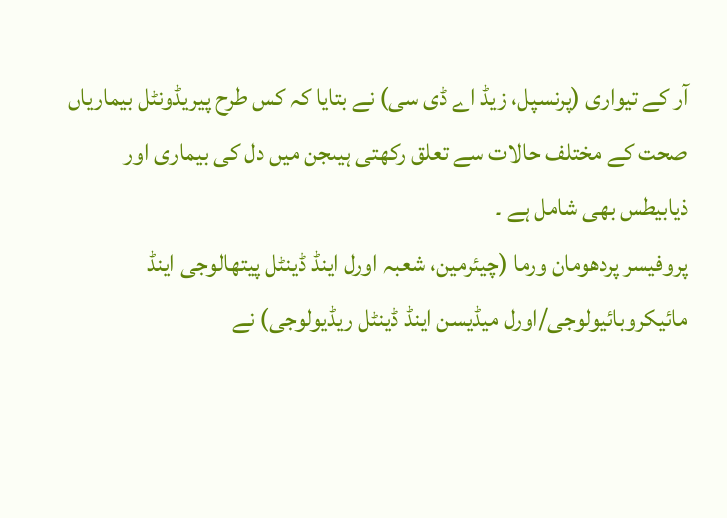آر کے تیواری (پرنسپل، زیڈ اے ڈی سی) نے بتایا کہ کس طرح پیریڈونٹل بیماریاں صحت کے مختلف حالات سے تعلق رکھتی ہیںجن میں دل کی بیماری اور ذیابیطس بھی شامل ہے ۔
پروفیسر پردھومان ورما (چیئرمین، شعبہ اورل اینڈ ڈینٹل پیتھالوجی اینڈ مائیکروبائیولوجی/اورل میڈیسن اینڈ ڈینٹل ریڈیولوجی) نے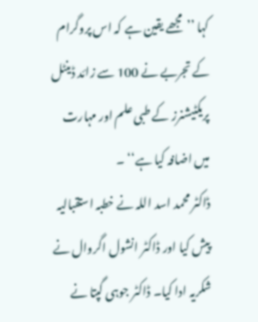کہا ’’مجھے یقین ہے کہ اس پروگرام کے تجربے نے 100 سے زائد ڈینٹل پریکٹیشنرز کے طبی علم اور مہارت میں اضافہ کیا ہے‘‘ ۔
ڈاکٹر محمد اسد اللہ نے خطبہ استقبالیہ پیش کیا اور ڈاکٹر انشول اگروال نے شکریہ ادا کیا۔ ڈاکٹر جوہی گپتا نے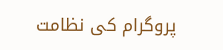پروگرام کی نظامت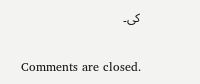کی۔

Comments are closed.